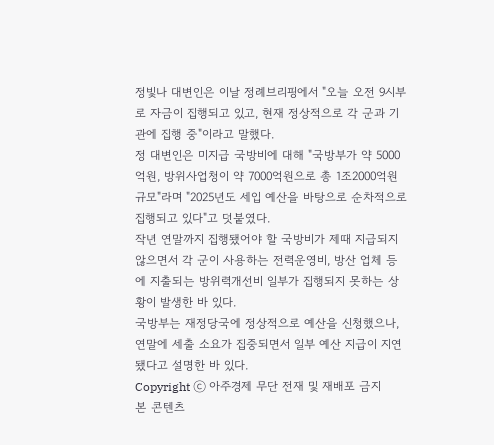정빛나 대변인은 이날 정례브리핑에서 "오늘 오전 9시부로 자금이 집행되고 있고, 현재 정상적으로 각 군과 기관에 집행 중"이라고 말했다.
정 대변인은 미지급 국방비에 대해 "국방부가 약 5000억원, 방위사업청이 약 7000억원으로 총 1조2000억원 규모"라며 "2025년도 세입 예산을 바탕으로 순차적으로 집행되고 있다"고 덧붙였다.
작년 연말까지 집행됐어야 할 국방비가 제때 지급되지 않으면서 각 군이 사용하는 전력운영비, 방산 업체 등에 지출되는 방위력개선비 일부가 집행되지 못하는 상황이 발생한 바 있다.
국방부는 재정당국에 정상적으로 예산을 신청했으나, 연말에 세출 소요가 집중되면서 일부 예산 지급이 지연됐다고 설명한 바 있다.
Copyright ⓒ 아주경제 무단 전재 및 재배포 금지
본 콘텐츠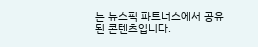는 뉴스픽 파트너스에서 공유된 콘텐츠입니다.